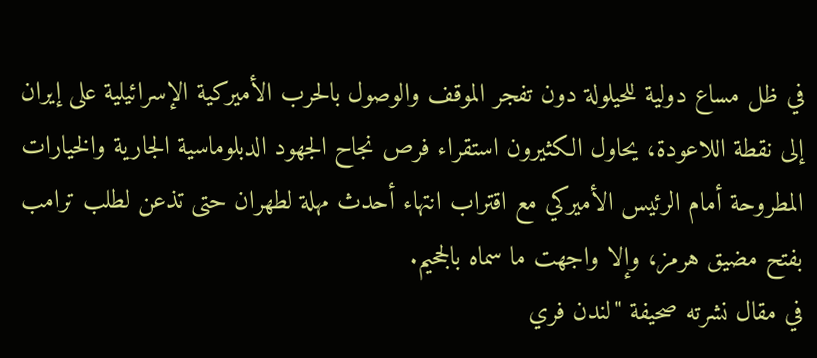في ظل مساع دولية للحيلولة دون تفجر الموقف والوصول بالحرب الأميركية الإسرائيلية على إيران إلى نقطة اللاعودة، يحاول الكثيرون استقراء فرص نجاح الجهود الدبلوماسية الجارية والخيارات المطروحة أمام الرئيس الأميركي مع اقتراب انتهاء أحدث مهلة لطهران حتى تذعن لطلب ترامب بفتح مضيق هرمز، وإلا واجهت ما سماه بالجحيم.
في مقال نشرته صحيفة "لندن فري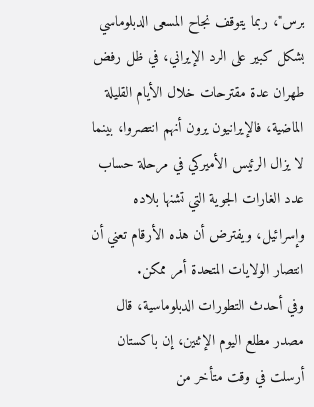برس"، ربما يتوقف نجاح المسعى الدبلوماسي بشكل كبير على الرد الإيراني، في ظل رفض طهران عدة مقترحات خلال الأيام القليلة الماضية، فالإيرانيون يرون أنهم انتصروا، بينما لا يزال الرئيس الأميركي في مرحلة حساب عدد الغارات الجوية التي تشنها بلاده وإسرائيل، ويفترض أن هذه الأرقام تعني أن انتصار الولايات المتحدة أمر ممكن.
وفي أحدث التطورات الدبلوماسية، قال مصدر مطلع اليوم الإثنين، إن باكستان أرسلت في وقت متأخر من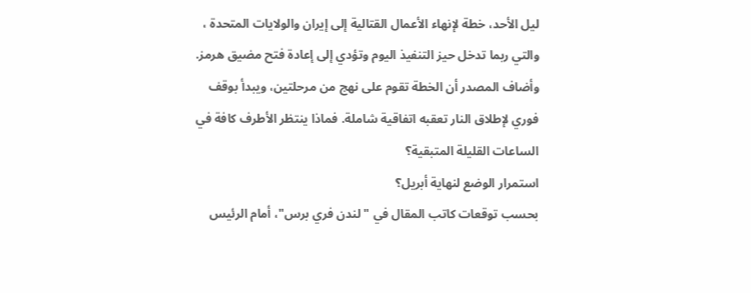ليل الأحد، خطة لإنهاء الأعمال القتالية إلى إيران والولايات المتحدة ، والتي ربما تدخل حيز التنفيذ اليوم وتؤدي إلى إعادة فتح مضيق هرمز.
وأضاف المصدر أن الخطة تقوم على نهج من مرحلتين، ويبدأ بوقف فوري لإطلاق النار تعقبه اتفاقية شاملة. فماذا ينتظر الأطرف كافة في الساعات القليلة المتبقية؟
استمرار الوضع لنهاية أبريل؟
بحسب توقعات كاتب المقال في "لندن فري برس"، أمام الرئيس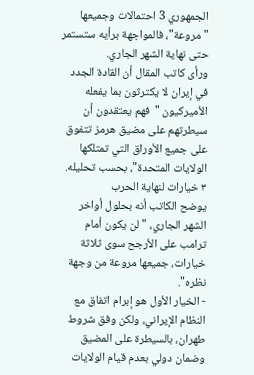الجمهوري 3 احتمالات وجميعها "مروعة"، فالمواجهة برأيه ستستمر حتى نهاية الشهر الجاري.
ورأى كاتب المقال أن القادة الجدد في إيران لا يكترثون بما يفعله الأميركيون "فهم يعتقدون أن سيطرتهم على مضيق هرمز تتفوق على جميع الأوراق التي تمتلكها الولايات المتحدة"، بحسب تحليله.
٣ خيارات لنهاية الحرب
يوضح الكاتب أنه بحلول أواخر الشهر الجاري، "لن يكون أمام ترامب على الأرجح سوى ثلاثة خيارات، جميعها مروعة من وجهة نظره".
- الخيار الأول هو إبرام اتفاق مع النظام الإيراني، ولكن وفق شروط طهران، بالسيطرة على المضيق وضمان دولي بعدم قيام الولايات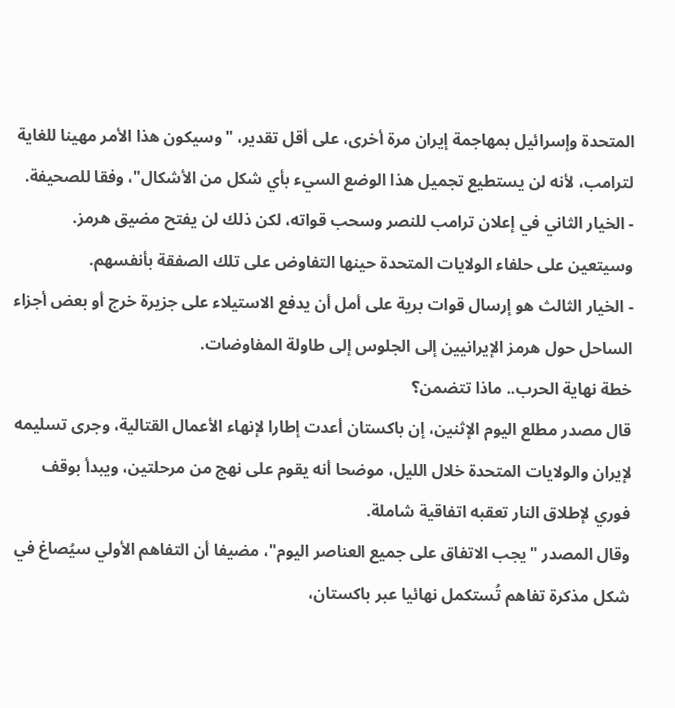المتحدة وإسرائيل بمهاجمة إيران مرة أخرى، على أقل تقدير، "وسيكون هذا الأمر مهينا للغاية لترامب، لأنه لن يستطيع تجميل هذا الوضع السيء بأي شكل من الأشكال"، وفقا للصحيفة.
- الخيار الثاني في إعلان ترامب للنصر وسحب قواته، لكن ذلك لن يفتح مضيق هرمز. وسيتعين على حلفاء الولايات المتحدة حينها التفاوض على تلك الصفقة بأنفسهم.
- الخيار الثالث هو إرسال قوات برية على أمل أن يدفع الاستيلاء على جزيرة خرج أو بعض أجزاء الساحل حول هرمز الإيرانيين إلى الجلوس إلى طاولة المفاوضات.
خطة نهاية الحرب.. ماذا تتضمن؟
قال مصدر مطلع اليوم الإثنين، إن باكستان أعدت إطارا لإنهاء الأعمال القتالية، وجرى تسليمه لإيران والولايات المتحدة خلال الليل، موضحا أنه يقوم على نهج من مرحلتين، ويبدأ بوقف فوري لإطلاق النار تعقبه اتفاقية شاملة.
وقال المصدر "يجب الاتفاق على جميع العناصر اليوم"، مضيفا أن التفاهم الأولي سيُصاغ في شكل مذكرة تفاهم تُستكمل نهائيا عبر باكستان،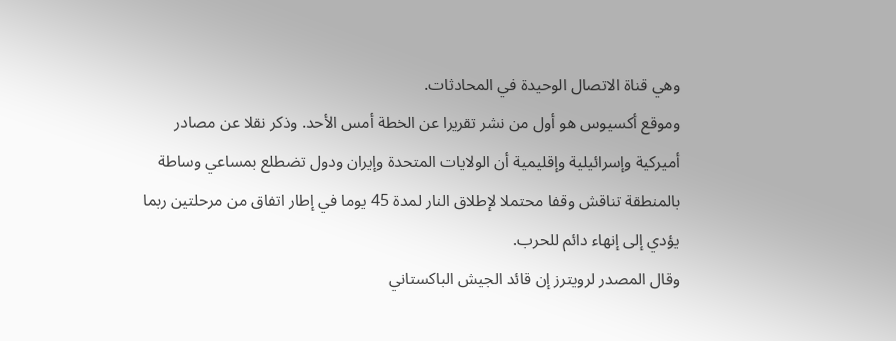وهي قناة الاتصال الوحيدة في المحادثات.
وموقع أكسيوس هو أول من نشر تقريرا عن الخطة أمس الأحد. وذكر نقلا عن مصادر أميركية وإسرائيلية وإقليمية أن الولايات المتحدة وإيران ودول تضطلع بمساعي وساطة بالمنطقة تناقش وقفا محتملا لإطلاق النار لمدة 45 يوما في إطار اتفاق من مرحلتين ربما يؤدي إلى إنهاء دائم للحرب.
وقال المصدر لرويترز إن قائد الجيش الباكستاني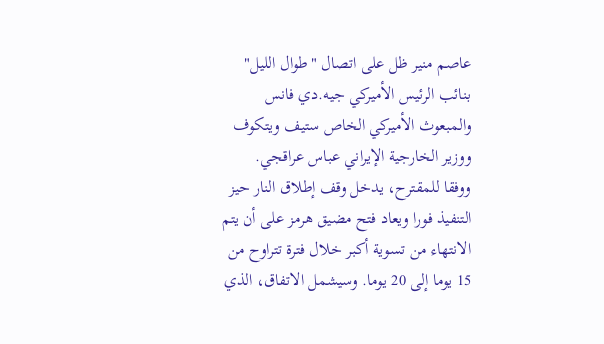عاصم منير ظل على اتصال "طوال الليل" بنائب الرئيس الأميركي جيه.دي فانس والمبعوث الأميركي الخاص ستيف ويتكوف ووزير الخارجية الإيراني عباس عراقجي.
ووفقا للمقترح، يدخل وقف إطلاق النار حيز التنفيذ فورا ويعاد فتح مضيق هرمز على أن يتم الانتهاء من تسوية أكبر خلال فترة تتراوح من 15 يوما إلى 20 يوما. وسيشمل الاتفاق، الذي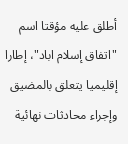أطلق عليه مؤقتا اسم "اتفاق إسلام اباد"، إطارا إقليميا يتعلق بالمضيق وإجراء محادثات نهائية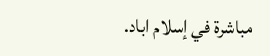مباشرة في إسلام اباد.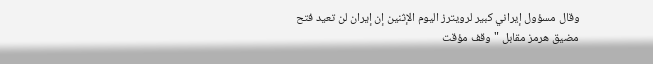وقال مسؤول إيراني كبير لرويترز اليوم الإثنين إن إيران لن تعيد فتح مضيق هرمز مقابل "وقف مؤقت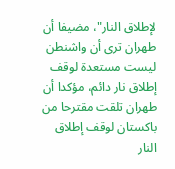لإطلاق النار"، مضيفا أن طهران ترى أن واشنطن ليست مستعدة لوقف إطلاق نار دائم، مؤكدا أن طهران تلقت مقترحا من باكستان لوقف إطلاق النار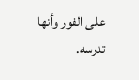على الفور وأنها تدرسه.